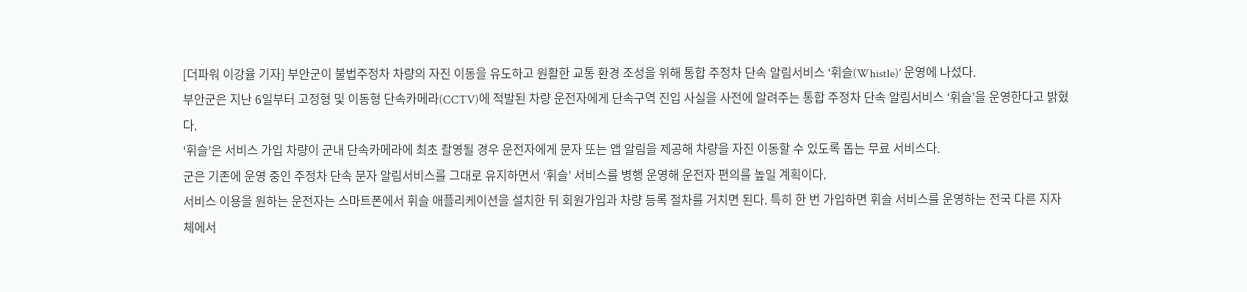[더파워 이강율 기자] 부안군이 불법주정차 차량의 자진 이동을 유도하고 원활한 교통 환경 조성을 위해 통합 주정차 단속 알림서비스 ‘휘슬(Whistle)’ 운영에 나섰다.
부안군은 지난 6일부터 고정형 및 이동형 단속카메라(CCTV)에 적발된 차량 운전자에게 단속구역 진입 사실을 사전에 알려주는 통합 주정차 단속 알림서비스 ‘휘슬’을 운영한다고 밝혔다.
‘휘슬’은 서비스 가입 차량이 군내 단속카메라에 최초 촬영될 경우 운전자에게 문자 또는 앱 알림을 제공해 차량을 자진 이동할 수 있도록 돕는 무료 서비스다.
군은 기존에 운영 중인 주정차 단속 문자 알림서비스를 그대로 유지하면서 ‘휘슬’ 서비스를 병행 운영해 운전자 편의를 높일 계획이다.
서비스 이용을 원하는 운전자는 스마트폰에서 휘슬 애플리케이션을 설치한 뒤 회원가입과 차량 등록 절차를 거치면 된다. 특히 한 번 가입하면 휘슬 서비스를 운영하는 전국 다른 지자체에서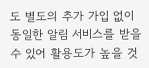도 별도의 추가 가입 없이 동일한 알림 서비스를 받을 수 있어 활용도가 높을 것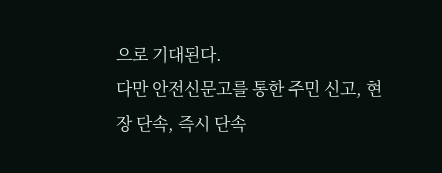으로 기대된다.
다만 안전신문고를 통한 주민 신고, 현장 단속, 즉시 단속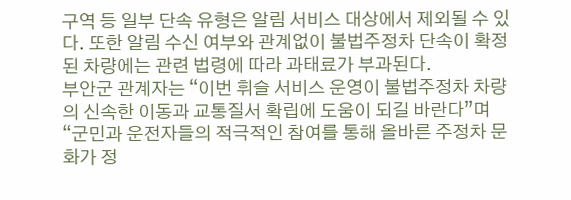구역 등 일부 단속 유형은 알림 서비스 대상에서 제외될 수 있다. 또한 알림 수신 여부와 관계없이 불법주정차 단속이 확정된 차량에는 관련 법령에 따라 과태료가 부과된다.
부안군 관계자는 “이번 휘슬 서비스 운영이 불법주정차 차량의 신속한 이동과 교통질서 확립에 도움이 되길 바란다”며 “군민과 운전자들의 적극적인 참여를 통해 올바른 주정차 문화가 정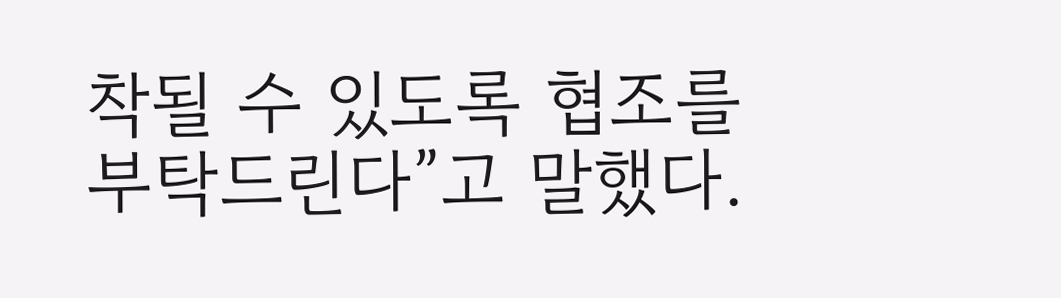착될 수 있도록 협조를 부탁드린다”고 말했다.